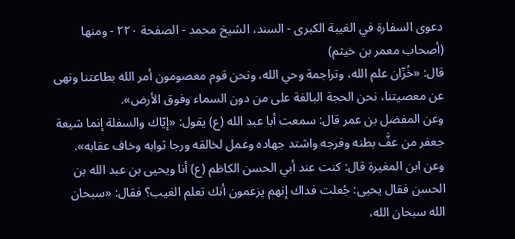دعوى السفارة في الغيبة الكبرى - السند، الشيخ محمد - الصفحة ٢٢٠ - ومنها (أصحاب معمر بن خيثم)
قال: «خُزّان علم الله، وتراجمة وحي الله، ونحن قوم معصومون أمر الله بطاعتنا ونهى عن معصيتنا، نحن الحجة البالغة على من دون السماء وفوق الأرض».
وعن المفضل بن عمر قال: سمعت أبا عبد الله (ع) يقول: «إيّاك والسفلة إنما شيعة جعفر من عفَّ بطنه وفرجه واشتد جهاده وعمل لخالقه ورجا ثوابه وخاف عقابه».
وعن ابن المغيرة قال: كنت عند أبي الحسن الكاظم (ع) أنا ويحيى بن عبد الله بن الحسن فقال يحيى: جُعلت فداك إنهم يزعمون أنك تعلم الغيب؟ فقال: «سبحان الله سبحان الله،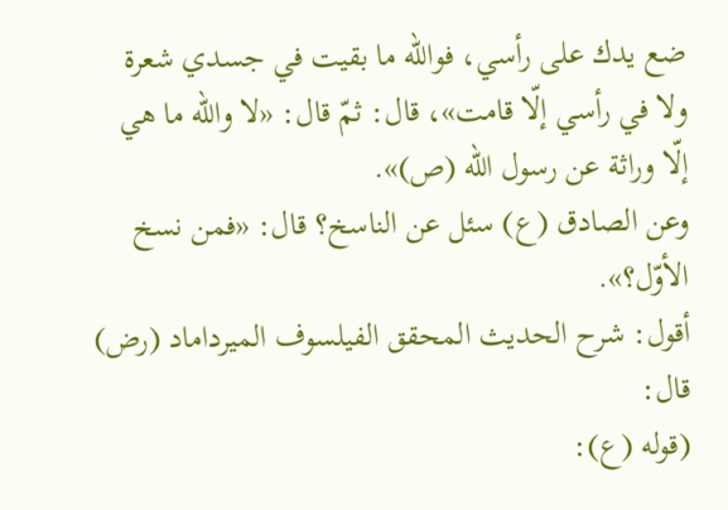ضع يدك على رأسي، فوالله ما بقيت في جسدي شعرة ولا في رأسي إلّا قامت»، قال: ثمّ قال: «لا والله ما هي إلّا وراثة عن رسول الله (ص)».
وعن الصادق (ع) سئل عن الناسخ؟ قال: «فمن نسخ الأوّل؟».
أقول: شرح الحديث المحقق الفيلسوف الميرداماد (رض) قال:
(قوله (ع):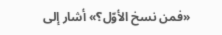«فمن نسخ الأوّل؟» أشار إلى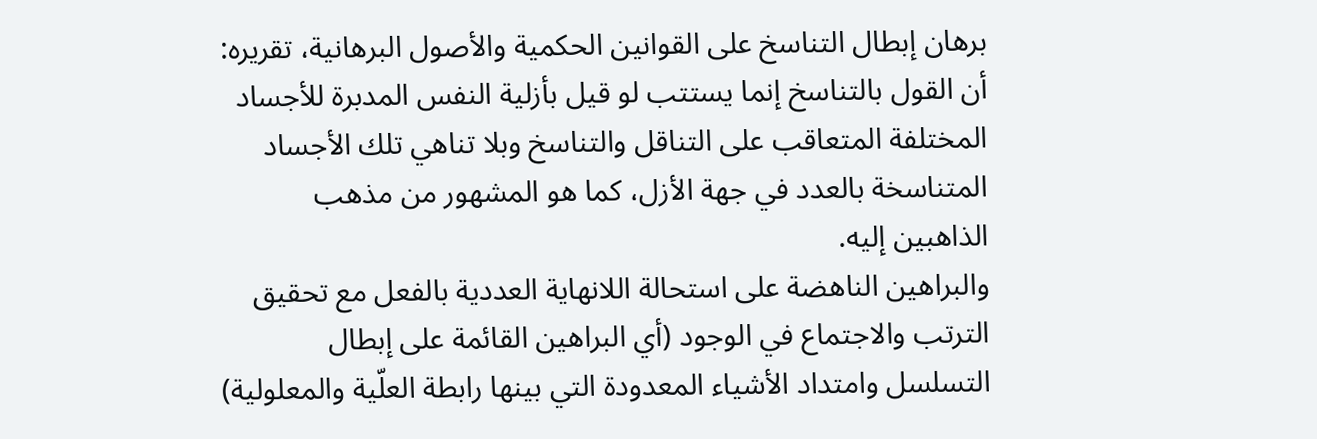برهان إبطال التناسخ على القوانين الحكمية والأصول البرهانية، تقريره: أن القول بالتناسخ إنما يستتب لو قيل بأزلية النفس المدبرة للأجساد المختلفة المتعاقب على التناقل والتناسخ وبلا تناهي تلك الأجساد المتناسخة بالعدد في جهة الأزل، كما هو المشهور من مذهب الذاهبين إليه.
والبراهين الناهضة على استحالة اللانهاية العددية بالفعل مع تحقيق الترتب والاجتماع في الوجود (أي البراهين القائمة على إبطال التسلسل وامتداد الأشياء المعدودة التي بينها رابطة العلّية والمعلولية)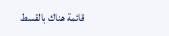قائمة هناك بالقسط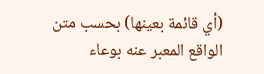(أي قائمة بعينها) بحسب متن الواقع المعبر عنه بوعاء